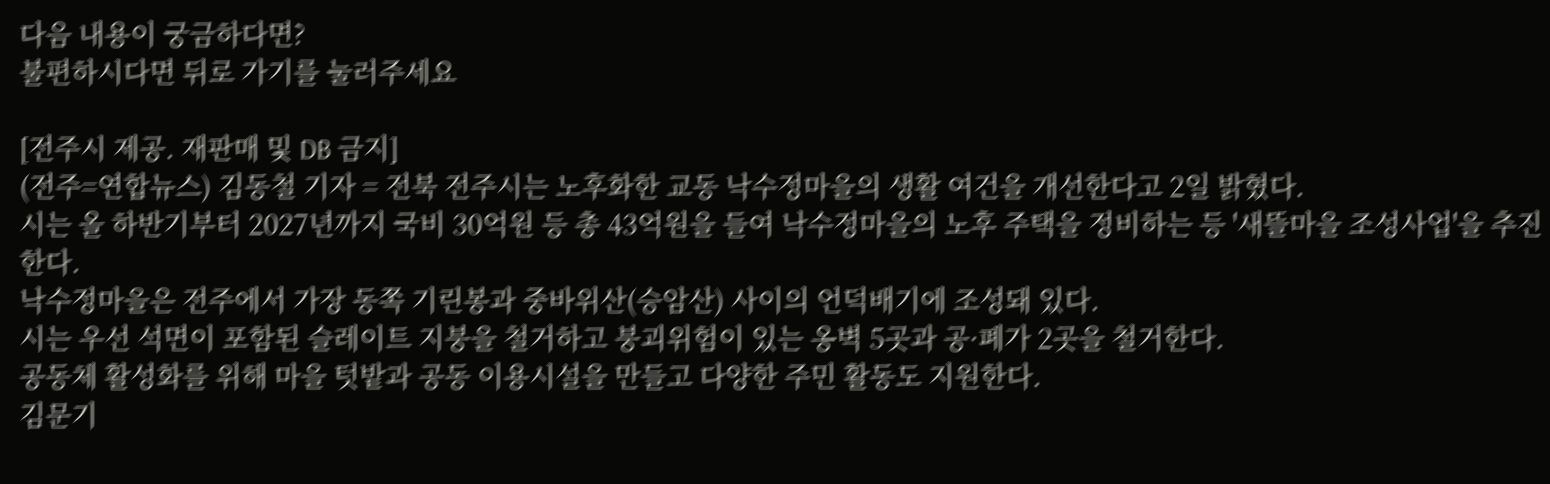다음 내용이 궁금하다면?
불편하시다면 뒤로 가기를 눌러주세요

[전주시 제공. 재판매 및 DB 금지]
(전주=연합뉴스) 김동철 기자 = 전북 전주시는 노후화한 교동 낙수정마을의 생활 여건을 개선한다고 2일 밝혔다.
시는 올 하반기부터 2027년까지 국비 30억원 등 총 43억원을 들여 낙수정마을의 노후 주택을 정비하는 등 '새뜰마을 조성사업'을 추진한다.
낙수정마을은 전주에서 가장 동쪽 기린봉과 중바위산(승암산) 사이의 언덕배기에 조성돼 있다.
시는 우선 석면이 포함된 슬레이트 지붕을 철거하고 붕괴위험이 있는 옹벽 5곳과 공·폐가 2곳을 철거한다.
공동체 활성화를 위해 마을 텃밭과 공동 이용시설을 만들고 다양한 주민 활동도 지원한다.
김문기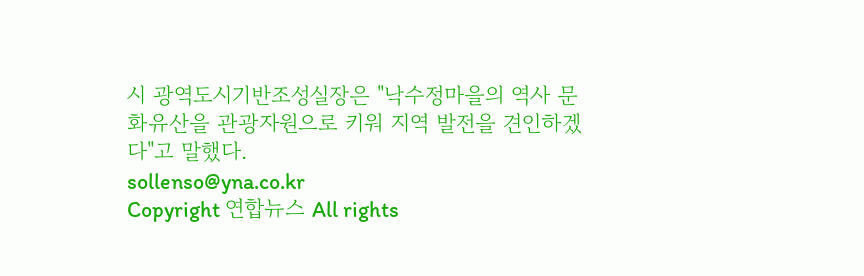시 광역도시기반조성실장은 "낙수정마을의 역사 문화유산을 관광자원으로 키워 지역 발전을 견인하겠다"고 말했다.
sollenso@yna.co.kr
Copyright 연합뉴스 All rights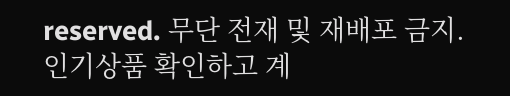reserved. 무단 전재 및 재배포 금지.
인기상품 확인하고 계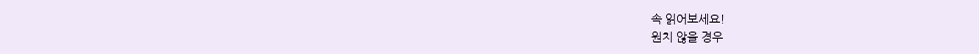속 읽어보세요!
원치 않을 경우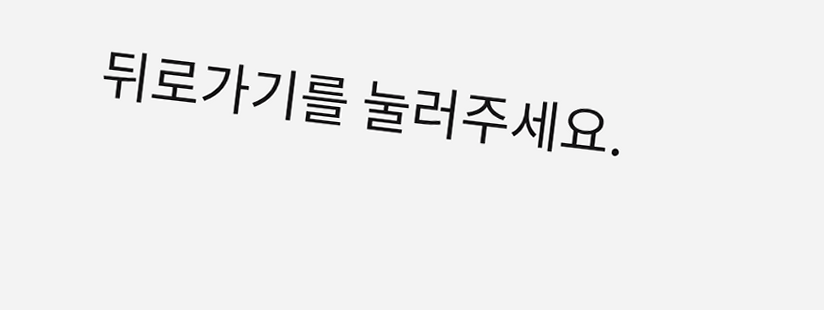뒤로가기를 눌러주세요.